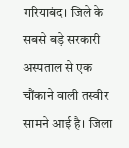गरियाबंद। जिले के सबसे बड़े सरकारी अस्पताल से एक चौंकाने वाली तस्वीर सामने आई है। जिला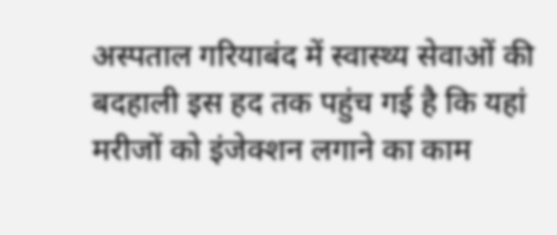अस्पताल गरियाबंद में स्वास्थ्य सेवाओं की बदहाली इस हद तक पहुंच गई है कि यहां मरीजों को इंजेक्शन लगाने का काम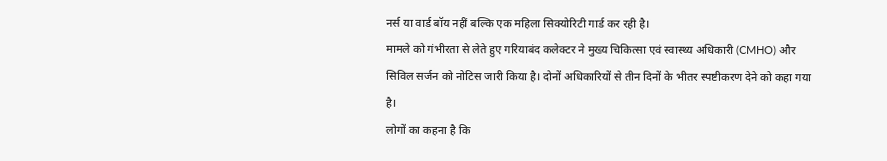नर्स या वार्ड बॉय नहीं बल्कि एक महिला सिक्योरिटी गार्ड कर रही है।
मामले को गंभीरता से लेते हुए गरियाबंद कलेक्टर ने मुख्य चिकित्सा एवं स्वास्थ्य अधिकारी (CMHO) और सिविल सर्जन को नोटिस जारी किया है। दोनों अधिकारियों से तीन दिनों के भीतर स्पष्टीकरण देने को कहा गया है।
लोगों का कहना है कि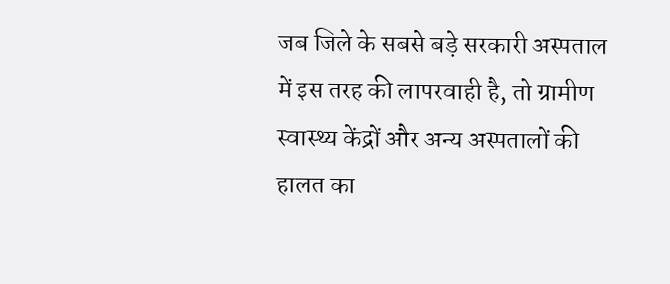जब जिले के सबसे बड़े सरकारी अस्पताल में इस तरह की लापरवाही है, तो ग्रामीण स्वास्थ्य केंद्रों और अन्य अस्पतालों की हालत का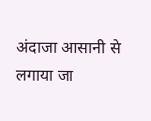अंदाजा आसानी से लगाया जा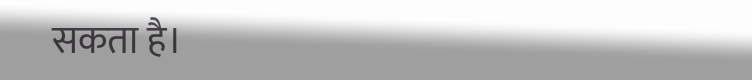सकता है।